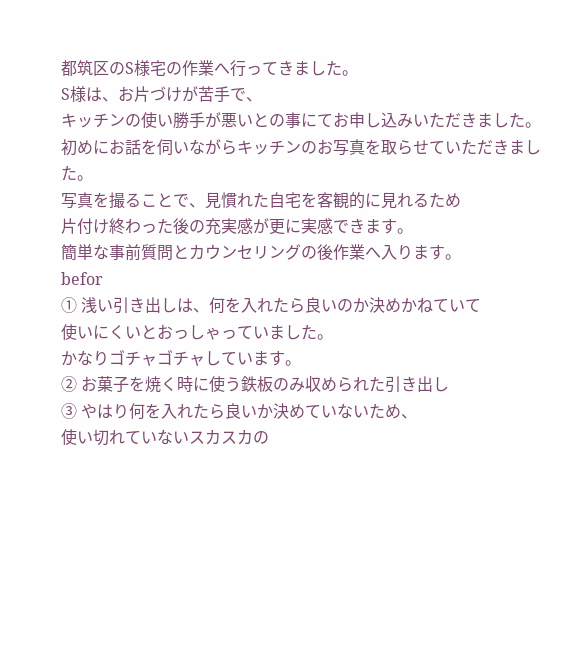都筑区のS様宅の作業へ行ってきました。
S様は、お片づけが苦手で、
キッチンの使い勝手が悪いとの事にてお申し込みいただきました。
初めにお話を伺いながらキッチンのお写真を取らせていただきました。
写真を撮ることで、見慣れた自宅を客観的に見れるため
片付け終わった後の充実感が更に実感できます。
簡単な事前質問とカウンセリングの後作業へ入ります。
befor
① 浅い引き出しは、何を入れたら良いのか決めかねていて
使いにくいとおっしゃっていました。
かなりゴチャゴチャしています。
② お菓子を焼く時に使う鉄板のみ収められた引き出し
③ やはり何を入れたら良いか決めていないため、
使い切れていないスカスカの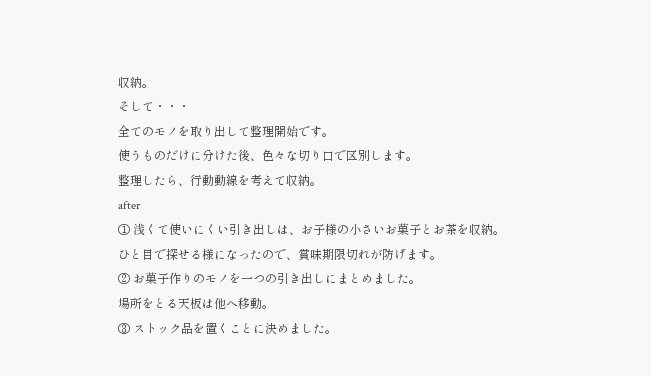収納。
そして・・・
全てのモノを取り出して整理開始です。
使うものだけに分けた後、色々な切り口で区別します。
整理したら、行動動線を考えて収納。
after
① 浅くて使いにくい引き出しは、お子様の小さいお菓子とお茶を収納。
ひと目で探せる様になったので、賞味期限切れが防げます。
② お菓子作りのモノを一つの引き出しにまとめました。
場所をとる天板は他へ移動。
③ ストック品を置くことに決めました。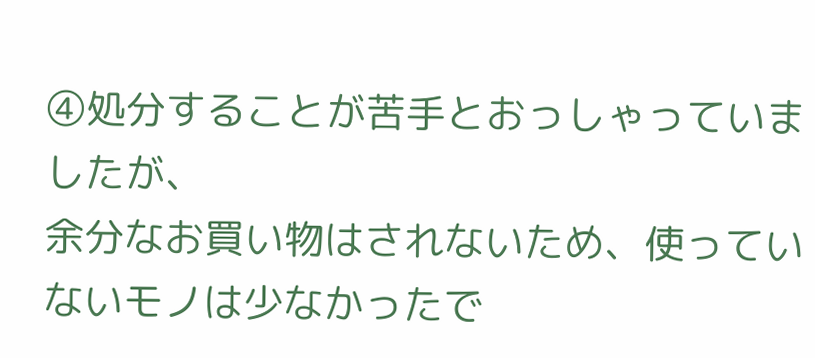④処分することが苦手とおっしゃっていましたが、
余分なお買い物はされないため、使っていないモノは少なかったで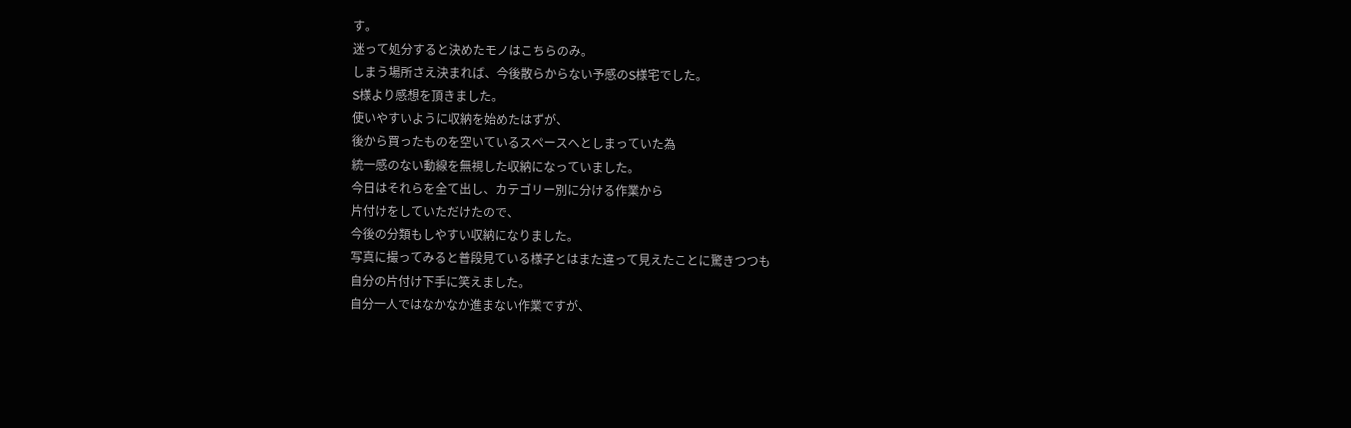す。
迷って処分すると決めたモノはこちらのみ。
しまう場所さえ決まれば、今後散らからない予感のS様宅でした。
S様より感想を頂きました。
使いやすいように収納を始めたはずが、
後から買ったものを空いているスペースへとしまっていた為
統一感のない動線を無視した収納になっていました。
今日はそれらを全て出し、カテゴリー別に分ける作業から
片付けをしていただけたので、
今後の分類もしやすい収納になりました。
写真に撮ってみると普段見ている様子とはまた違って見えたことに驚きつつも
自分の片付け下手に笑えました。
自分一人ではなかなか進まない作業ですが、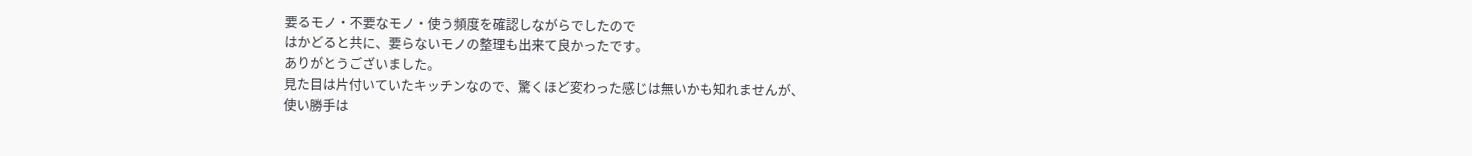要るモノ・不要なモノ・使う頻度を確認しながらでしたので
はかどると共に、要らないモノの整理も出来て良かったです。
ありがとうございました。
見た目は片付いていたキッチンなので、驚くほど変わった感じは無いかも知れませんが、
使い勝手は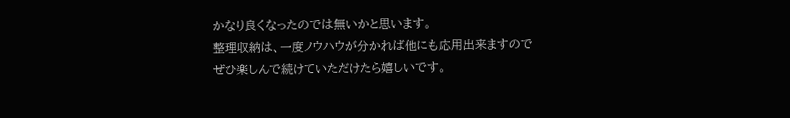かなり良くなったのでは無いかと思います。
整理収納は、一度ノウハウが分かれば他にも応用出来ますので
ぜひ楽しんで続けていただけたら嬉しいです。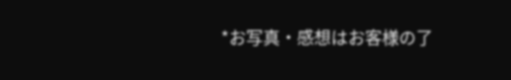*お写真・感想はお客様の了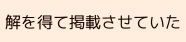解を得て掲載させていた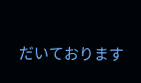だいております